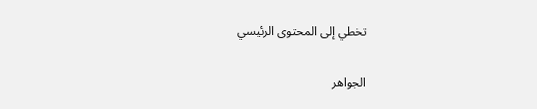تخطي إلى المحتوى الرئيسي

الجواهر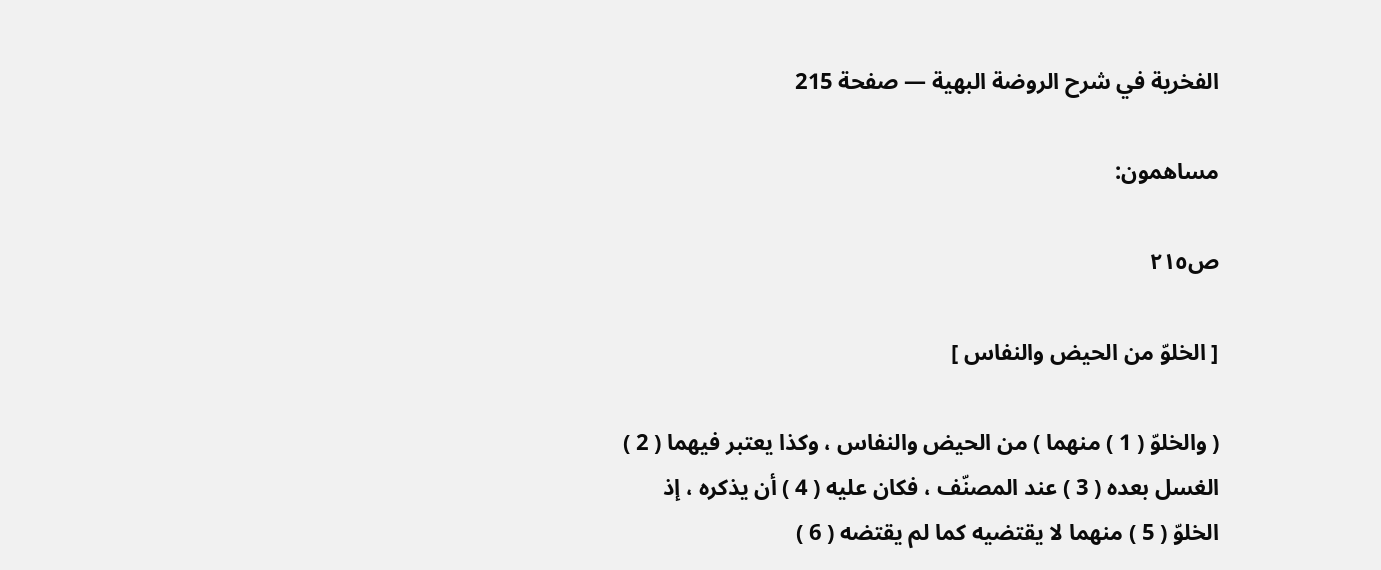الفخرية في شرح الروضة البهية — صفحة 215

مساهمون:

ص٢١٥

[ الخلوّ من الحيض والنفاس ]

( والخلوّ ( 1 ) منهما ) من الحيض والنفاس ، وكذا يعتبر فيهما ( 2 ) الغسل بعده ( 3 ) عند المصنّف ، فكان عليه ( 4 ) أن يذكره ، إذ الخلوّ ( 5 ) منهما لا يقتضيه كما لم يقتضه ( 6 )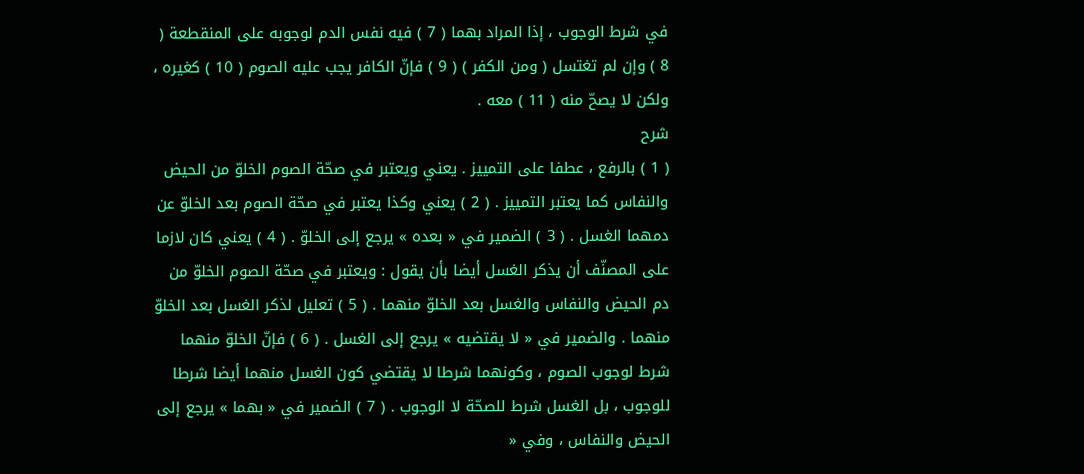في شرط الوجوب ، إذا المراد بهما ( 7 ) فيه نفس الدم لوجوبه على المنقطعة ( 8 ) وإن لم تغتسل ( ومن الكفر ) ( 9 ) فإنّ الكافر يجب عليه الصوم ( 10 ) كغيره ، ولكن لا يصحّ منه ( 11 ) معه .
شرح
( 1 ) بالرفع ، عطفا على التمييز . يعني ويعتبر في صحّة الصوم الخلوّ من الحيض والنفاس كما يعتبر التمييز . ( 2 ) يعني وكذا يعتبر في صحّة الصوم بعد الخلوّ عن دمهما الغسل . ( 3 ) الضمير في « بعده » يرجع إلى الخلوّ . ( 4 ) يعني كان لازما على المصنّف أن يذكر الغسل أيضا بأن يقول : ويعتبر في صحّة الصوم الخلوّ من دم الحيض والنفاس والغسل بعد الخلوّ منهما . ( 5 ) تعليل لذكر الغسل بعد الخلوّ منهما . والضمير في « لا يقتضيه » يرجع إلى الغسل . ( 6 ) فإنّ الخلوّ منهما شرط لوجوب الصوم ، وكونهما شرطا لا يقتضي كون الغسل منهما أيضا شرطا للوجوب ، بل الغسل شرط للصحّة لا الوجوب . ( 7 ) الضمير في « بهما » يرجع إلى الحيض والنفاس ، وفي «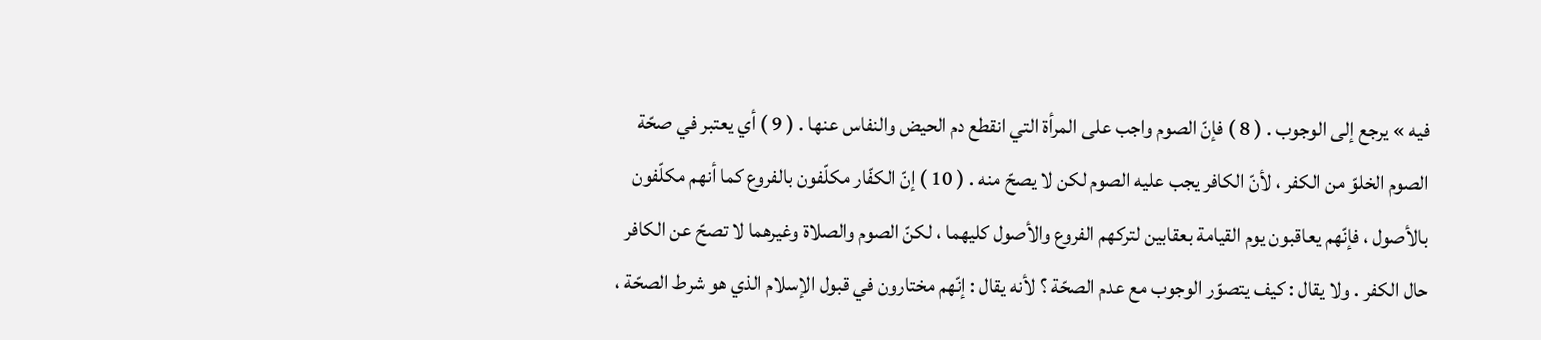فيه » يرجع إلى الوجوب . ( 8 ) فإنّ الصوم واجب على المرأة التي انقطع دم الحيض والنفاس عنها . ( 9 ) أي يعتبر في صحّة الصوم الخلوّ من الكفر ، لأنّ الكافر يجب عليه الصوم لكن لا يصحّ منه . ( 10 ) إنّ الكفّار مكلّفون بالفروع كما أنهم مكلّفون بالأصول ، فإنّهم يعاقبون يوم القيامة بعقابين لتركهم الفروع والأصول كليهما ، لكنّ الصوم والصلاة وغيرهما لا تصحّ عن الكافر حال الكفر . ولا يقال : كيف يتصوّر الوجوب مع عدم الصحّة ؟ لأنه يقال : إنّهم مختارون في قبول الإسلام الذي هو شرط الصحّة ،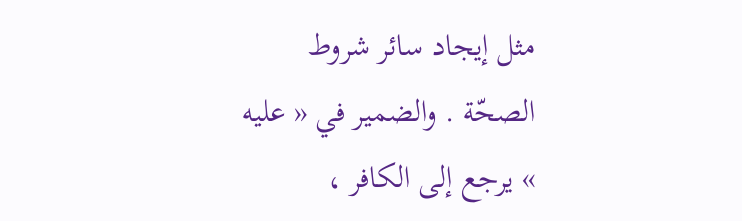مثل إيجاد سائر شروط الصحّة . والضمير في « عليه » يرجع إلى الكافر ،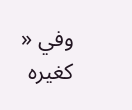وفي « كغيره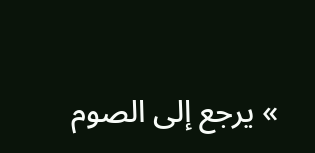» يرجع إلى الصوم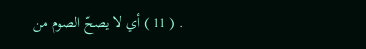. ( 11 ) أي لا يصحّ الصوم من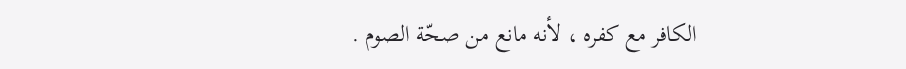الكافر مع كفره ، لأنه مانع من صحّة الصوم .